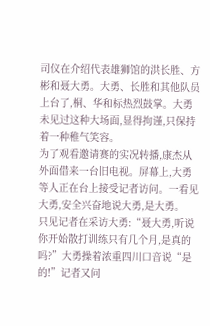司仪在介绍代表雄狮馆的洪长胜、方彬和聂大勇。大勇、长胜和其他队员上台了,桐、华和标热烈鼓掌。大勇未见过这种大场面,显得拘谨,只保持着一种稚气笑容。
为了观看邀请赛的实况转播,康杰从外面借来一台旧电视。屏幕上,大勇等人正在台上接受记者访问。一看见大勇,安全兴奋地说大勇,是大勇。
只见记者在采访大勇:“聂大勇,听说你开始散打训练只有几个月,是真的吗?”大勇操着浓重四川口音说“是的!”记者又问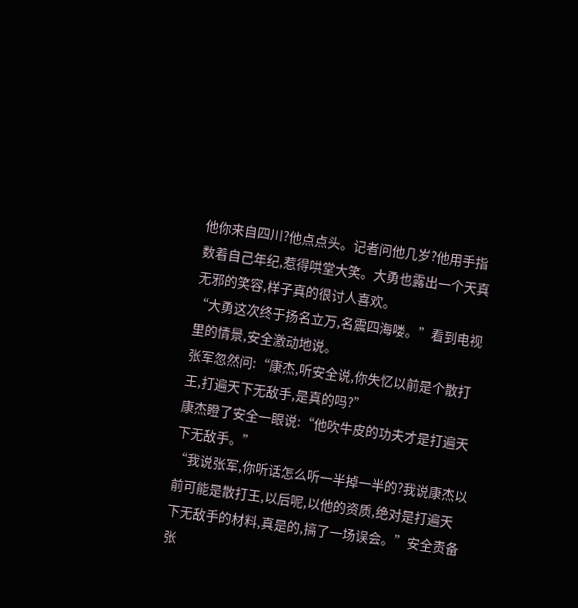他你来自四川?他点点头。记者问他几岁?他用手指数着自己年纪,惹得哄堂大笑。大勇也露出一个天真无邪的笑容,样子真的很讨人喜欢。
“大勇这次终于扬名立万,名震四海喽。”看到电视里的情景,安全激动地说。
张军忽然问:“康杰,听安全说,你失忆以前是个散打王,打遍天下无敌手,是真的吗?”
康杰瞪了安全一眼说:“他吹牛皮的功夫才是打遍天下无敌手。”
“我说张军,你听话怎么听一半掉一半的?我说康杰以前可能是散打王,以后呢,以他的资质,绝对是打遍天下无敌手的材料,真是的,搞了一场误会。”安全责备张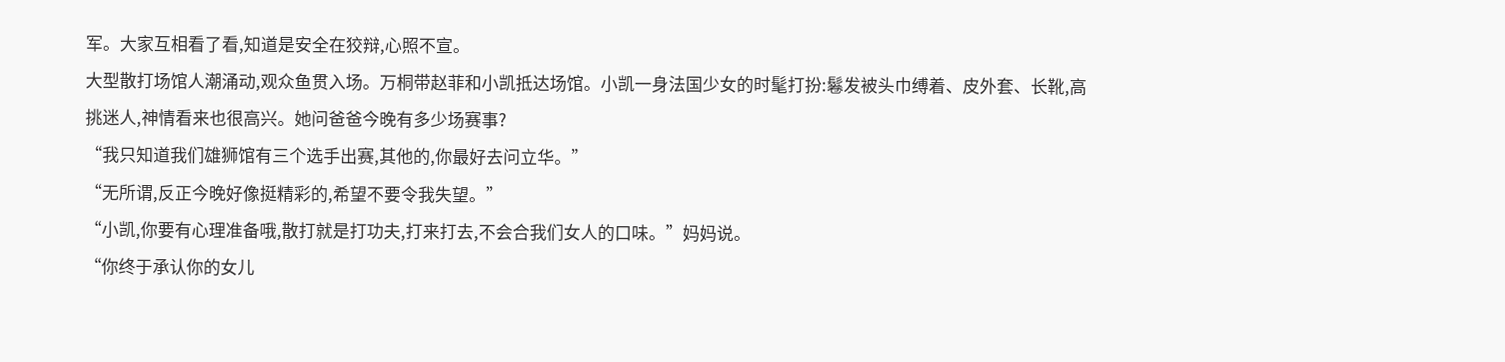军。大家互相看了看,知道是安全在狡辩,心照不宣。
大型散打场馆人潮涌动,观众鱼贯入场。万桐带赵菲和小凯抵达场馆。小凯一身法国少女的时髦打扮:鬈发被头巾缚着、皮外套、长靴,高挑迷人,神情看来也很高兴。她问爸爸今晚有多少场赛事?
“我只知道我们雄狮馆有三个选手出赛,其他的,你最好去问立华。”
“无所谓,反正今晚好像挺精彩的,希望不要令我失望。”
“小凯,你要有心理准备哦,散打就是打功夫,打来打去,不会合我们女人的口味。”妈妈说。
“你终于承认你的女儿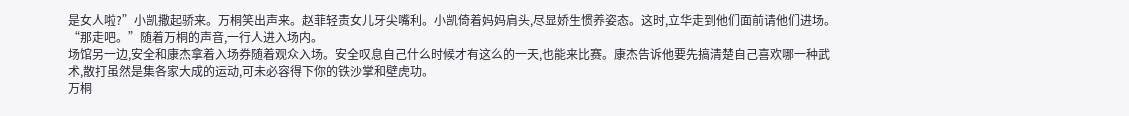是女人啦?”小凯撒起骄来。万桐笑出声来。赵菲轻责女儿牙尖嘴利。小凯倚着妈妈肩头,尽显娇生惯养姿态。这时,立华走到他们面前请他们进场。
“那走吧。”随着万桐的声音,一行人进入场内。
场馆另一边,安全和康杰拿着入场券随着观众入场。安全叹息自己什么时候才有这么的一天,也能来比赛。康杰告诉他要先搞清楚自己喜欢哪一种武术,散打虽然是集各家大成的运动,可未必容得下你的铁沙掌和壁虎功。
万桐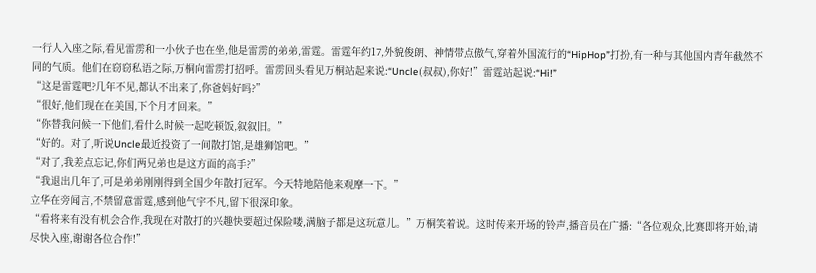一行人入座之际,看见雷雳和一小伙子也在坐,他是雷雳的弟弟,雷霆。雷霆年约17,外貌俊朗、神情带点傲气,穿着外国流行的“HipHop”打扮,有一种与其他国内青年截然不同的气质。他们在窃窃私语之际,万桐向雷雳打招呼。雷雳回头看见万桐站起来说:“Uncle(叔叔),你好!”雷霆站起说:“Hi!”
“这是雷霆吧?几年不见,都认不出来了,你爸妈好吗?”
“很好,他们现在在美国,下个月才回来。”
“你替我问候一下他们,看什么时候一起吃顿饭,叙叙旧。”
“好的。对了,听说Uncle最近投资了一间散打馆,是雄狮馆吧。”
“对了,我差点忘记,你们两兄弟也是这方面的高手?”
“我退出几年了,可是弟弟刚刚得到全国少年散打冠军。今天特地陪他来观摩一下。”
立华在旁闻言,不禁留意雷霆,感到他气宇不凡,留下很深印象。
“看将来有没有机会合作,我现在对散打的兴趣快要超过保险喽,满脑子都是这玩意儿。”万桐笑着说。这时传来开场的铃声,播音员在广播:“各位观众,比赛即将开始,请尽快入座,谢谢各位合作!”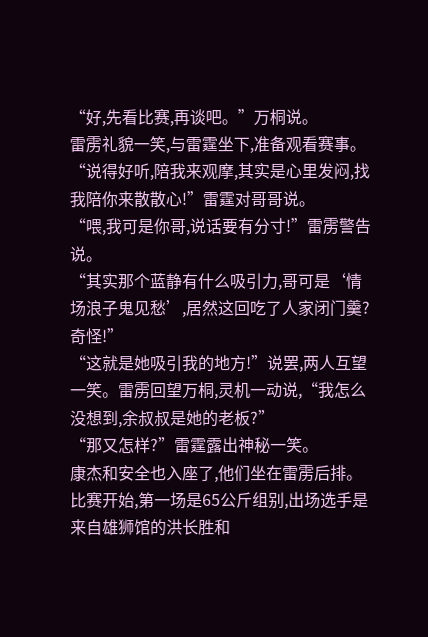“好,先看比赛,再谈吧。”万桐说。
雷雳礼貌一笑,与雷霆坐下,准备观看赛事。“说得好听,陪我来观摩,其实是心里发闷,找我陪你来散散心!”雷霆对哥哥说。
“喂,我可是你哥,说话要有分寸!”雷雳警告说。
“其实那个蓝静有什么吸引力,哥可是‘情场浪子鬼见愁’,居然这回吃了人家闭门羹?奇怪!”
“这就是她吸引我的地方!”说罢,两人互望一笑。雷雳回望万桐,灵机一动说,“我怎么没想到,余叔叔是她的老板?”
“那又怎样?”雷霆露出神秘一笑。
康杰和安全也入座了,他们坐在雷雳后排。
比赛开始,第一场是65公斤组别,出场选手是来自雄狮馆的洪长胜和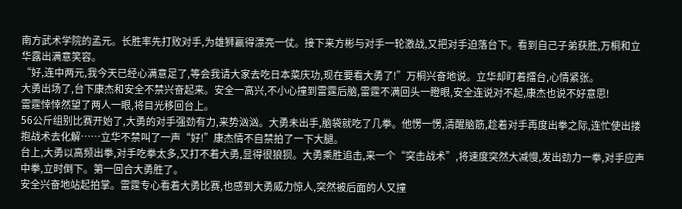南方武术学院的孟元。长胜率先打败对手,为雄狮赢得漂亮一仗。接下来方彬与对手一轮激战,又把对手迫落台下。看到自己子弟获胜,万桐和立华露出满意笑容。
“好,连中两元,我今天已经心满意足了,等会我请大家去吃日本菜庆功,现在要看大勇了!”万桐兴奋地说。立华却盯着擂台,心情紧张。
大勇出场了,台下康杰和安全不禁兴奋起来。安全一高兴,不小心撞到雷霆后脑,雷霆不满回头一瞪眼,安全连说对不起,康杰也说不好意思!
雷霆悻悻然望了两人一眼,将目光移回台上。
56公斤组别比赛开始了,大勇的对手强劲有力,来势汹汹。大勇未出手,脑袋就吃了几拳。他愣一愣,清醒脑筋,趁着对手再度出拳之际,连忙使出搂抱战术去化解……立华不禁叫了一声“好!”康杰情不自禁拍了一下大腿。
台上,大勇以高频出拳,对手吃拳太多,又打不着大勇,显得很狼狈。大勇乘胜追击,来一个“突击战术”,将速度突然大减慢,发出劲力一拳,对手应声中拳,立时倒下。第一回合大勇胜了。
安全兴奋地站起拍掌。雷霆专心看着大勇比赛,也感到大勇威力惊人,突然被后面的人又撞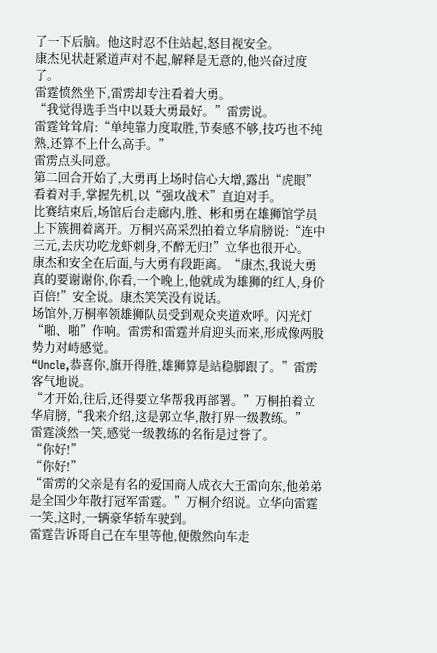了一下后脑。他这时忍不住站起,怒目视安全。
康杰见状赶紧道声对不起,解释是无意的,他兴奋过度了。
雷霆愤然坐下,雷雳却专注看着大勇。
“我觉得选手当中以聂大勇最好。”雷雳说。
雷霆耸耸肩:“单纯靠力度取胜,节奏感不够,技巧也不纯熟,还算不上什么高手。”
雷雳点头同意。
第二回合开始了,大勇再上场时信心大增,露出“虎眼”看着对手,掌握先机,以“强攻战术”直迫对手。
比赛结束后,场馆后台走廊内,胜、彬和勇在雄狮馆学员上下簇拥着离开。万桐兴高采烈拍着立华肩膀说:“连中三元,去庆功吃龙虾刺身,不醉无归!”立华也很开心。
康杰和安全在后面,与大勇有段距离。“康杰,我说大勇真的要谢谢你,你看,一个晚上,他就成为雄狮的红人,身价百倍!”安全说。康杰笑笑没有说话。
场馆外,万桐率领雄狮队员受到观众夹道欢呼。闪光灯“啪、啪”作响。雷雳和雷霆并肩迎头而来,形成像两股势力对峙感觉。
“Uncle,恭喜你,旗开得胜,雄狮算是站稳脚跟了。”雷雳客气地说。
“才开始,往后,还得要立华帮我再部署。”万桐拍着立华肩膀,“我来介绍,这是郭立华,散打界一级教练。”
雷霆淡然一笑,感觉一级教练的名衔是过誉了。
“你好!”
“你好!”
“雷雳的父亲是有名的爱国商人成衣大王雷向东,他弟弟是全国少年散打冠军雷霆。”万桐介绍说。立华向雷霆一笑,这时,一辆豪华轿车驶到。
雷霆告诉哥自己在车里等他,便傲然向车走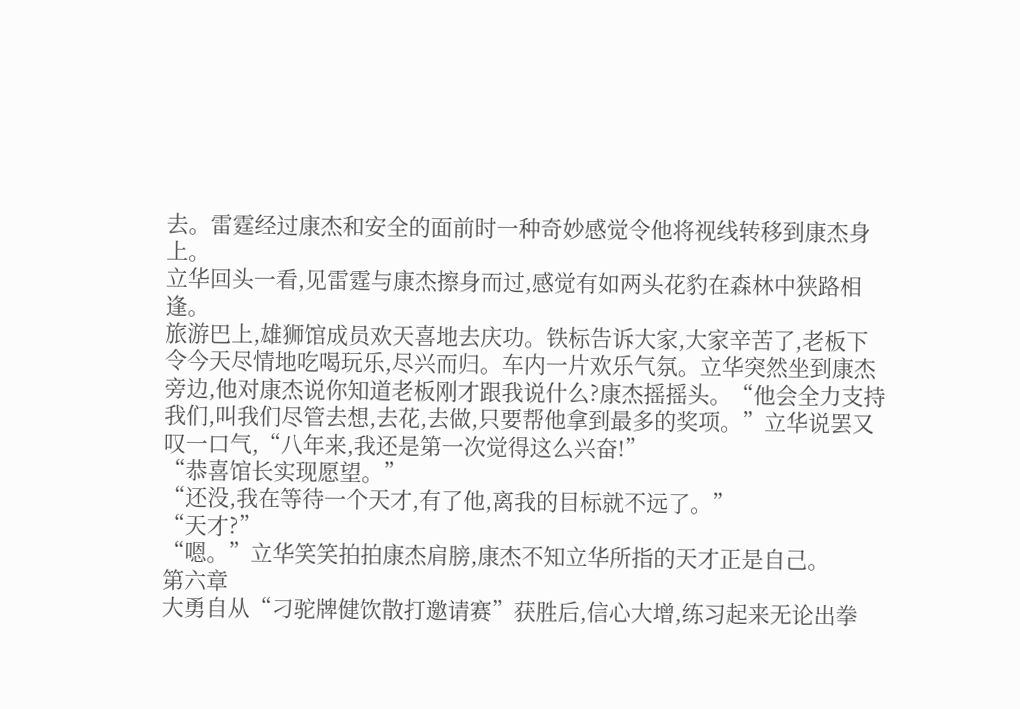去。雷霆经过康杰和安全的面前时一种奇妙感觉令他将视线转移到康杰身上。
立华回头一看,见雷霆与康杰擦身而过,感觉有如两头花豹在森林中狭路相逢。
旅游巴上,雄狮馆成员欢天喜地去庆功。铁标告诉大家,大家辛苦了,老板下令今天尽情地吃喝玩乐,尽兴而归。车内一片欢乐气氛。立华突然坐到康杰旁边,他对康杰说你知道老板刚才跟我说什么?康杰摇摇头。“他会全力支持我们,叫我们尽管去想,去花,去做,只要帮他拿到最多的奖项。”立华说罢又叹一口气,“八年来,我还是第一次觉得这么兴奋!”
“恭喜馆长实现愿望。”
“还没,我在等待一个天才,有了他,离我的目标就不远了。”
“天才?”
“嗯。”立华笑笑拍拍康杰肩膀,康杰不知立华所指的天才正是自己。
第六章
大勇自从“刁驼牌健饮散打邀请赛”获胜后,信心大增,练习起来无论出拳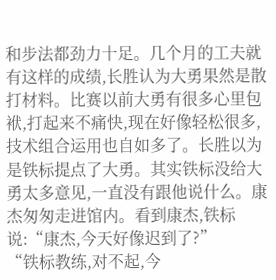和步法都劲力十足。几个月的工夫就有这样的成绩,长胜认为大勇果然是散打材料。比赛以前大勇有很多心里包袱,打起来不痛快,现在好像轻松很多,技术组合运用也自如多了。长胜以为是铁标提点了大勇。其实铁标没给大勇太多意见,一直没有跟他说什么。康杰匆匆走进馆内。看到康杰,铁标说:“康杰,今天好像迟到了?”
“铁标教练,对不起,今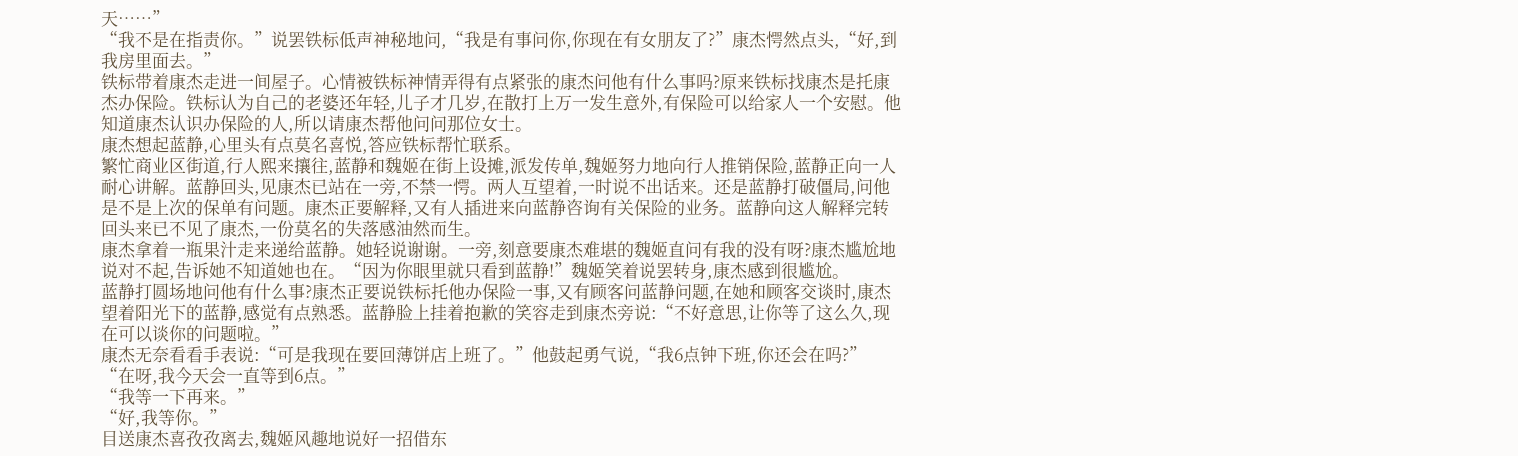天……”
“我不是在指责你。”说罢铁标低声神秘地问,“我是有事问你,你现在有女朋友了?”康杰愕然点头,“好,到我房里面去。”
铁标带着康杰走进一间屋子。心情被铁标神情弄得有点紧张的康杰问他有什么事吗?原来铁标找康杰是托康杰办保险。铁标认为自己的老婆还年轻,儿子才几岁,在散打上万一发生意外,有保险可以给家人一个安慰。他知道康杰认识办保险的人,所以请康杰帮他问问那位女士。
康杰想起蓝静,心里头有点莫名喜悦,答应铁标帮忙联系。
繁忙商业区街道,行人熙来攘往,蓝静和魏姬在街上设摊,派发传单,魏姬努力地向行人推销保险,蓝静正向一人耐心讲解。蓝静回头,见康杰已站在一旁,不禁一愕。两人互望着,一时说不出话来。还是蓝静打破僵局,问他是不是上次的保单有问题。康杰正要解释,又有人插进来向蓝静咨询有关保险的业务。蓝静向这人解释完转回头来已不见了康杰,一份莫名的失落感油然而生。
康杰拿着一瓶果汁走来递给蓝静。她轻说谢谢。一旁,刻意要康杰难堪的魏姬直问有我的没有呀?康杰尴尬地说对不起,告诉她不知道她也在。“因为你眼里就只看到蓝静!”魏姬笑着说罢转身,康杰感到很尴尬。
蓝静打圆场地问他有什么事?康杰正要说铁标托他办保险一事,又有顾客问蓝静问题,在她和顾客交谈时,康杰望着阳光下的蓝静,感觉有点熟悉。蓝静脸上挂着抱歉的笑容走到康杰旁说:“不好意思,让你等了这么久,现在可以谈你的问题啦。”
康杰无奈看看手表说:“可是我现在要回薄饼店上班了。”他鼓起勇气说,“我6点钟下班,你还会在吗?”
“在呀,我今天会一直等到6点。”
“我等一下再来。”
“好,我等你。”
目送康杰喜孜孜离去,魏姬风趣地说好一招借东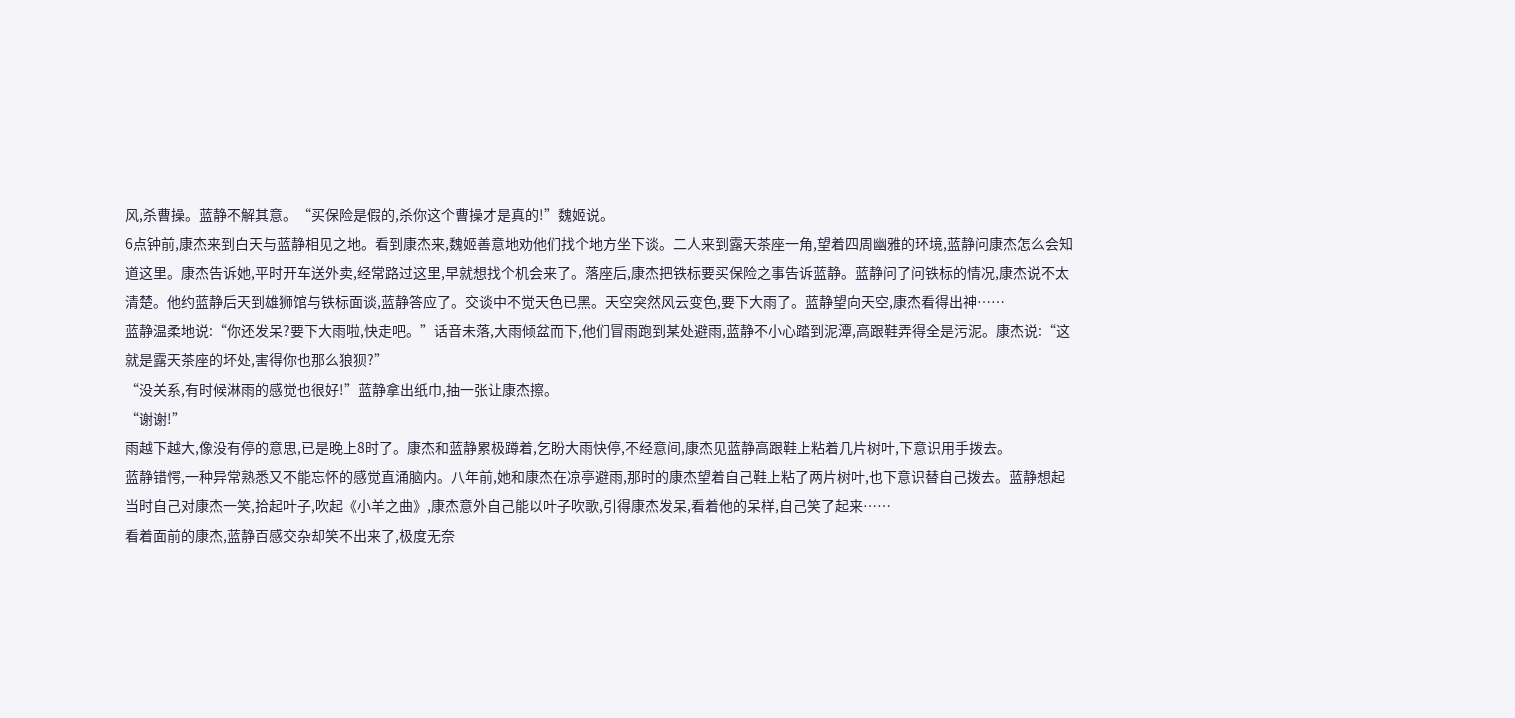风,杀曹操。蓝静不解其意。“买保险是假的,杀你这个曹操才是真的!”魏姬说。
6点钟前,康杰来到白天与蓝静相见之地。看到康杰来,魏姬善意地劝他们找个地方坐下谈。二人来到露天茶座一角,望着四周幽雅的环境,蓝静问康杰怎么会知道这里。康杰告诉她,平时开车送外卖,经常路过这里,早就想找个机会来了。落座后,康杰把铁标要买保险之事告诉蓝静。蓝静问了问铁标的情况,康杰说不太清楚。他约蓝静后天到雄狮馆与铁标面谈,蓝静答应了。交谈中不觉天色已黑。天空突然风云变色,要下大雨了。蓝静望向天空,康杰看得出神……
蓝静温柔地说:“你还发呆?要下大雨啦,快走吧。”话音未落,大雨倾盆而下,他们冒雨跑到某处避雨,蓝静不小心踏到泥潭,高跟鞋弄得全是污泥。康杰说:“这就是露天茶座的坏处,害得你也那么狼狈?”
“没关系,有时候淋雨的感觉也很好!”蓝静拿出纸巾,抽一张让康杰擦。
“谢谢!”
雨越下越大,像没有停的意思,已是晚上8时了。康杰和蓝静累极蹲着,乞盼大雨快停,不经意间,康杰见蓝静高跟鞋上粘着几片树叶,下意识用手拨去。
蓝静错愕,一种异常熟悉又不能忘怀的感觉直涌脑内。八年前,她和康杰在凉亭避雨,那时的康杰望着自己鞋上粘了两片树叶,也下意识替自己拨去。蓝静想起当时自己对康杰一笑,拾起叶子,吹起《小羊之曲》,康杰意外自己能以叶子吹歌,引得康杰发呆,看着他的呆样,自己笑了起来……
看着面前的康杰,蓝静百感交杂却笑不出来了,极度无奈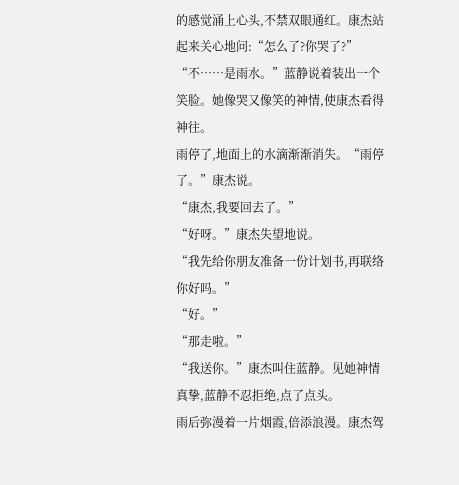的感觉涌上心头,不禁双眼通红。康杰站起来关心地问:“怎么了?你哭了?”
“不……是雨水。”蓝静说着装出一个笑脸。她像哭又像笑的神情,使康杰看得神往。
雨停了,地面上的水滴渐渐消失。“雨停了。”康杰说。
“康杰,我要回去了。”
“好呀。”康杰失望地说。
“我先给你朋友准备一份计划书,再联络你好吗。”
“好。”
“那走啦。”
“我送你。”康杰叫住蓝静。见她神情真挚,蓝静不忍拒绝,点了点头。
雨后弥漫着一片烟霞,倍添浪漫。康杰驾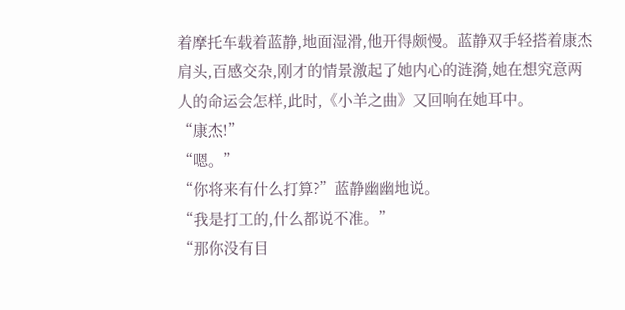着摩托车载着蓝静,地面湿滑,他开得颇慢。蓝静双手轻搭着康杰肩头,百感交杂,刚才的情景激起了她内心的涟漪,她在想究意两人的命运会怎样,此时,《小羊之曲》又回响在她耳中。
“康杰!”
“嗯。”
“你将来有什么打算?”蓝静幽幽地说。
“我是打工的,什么都说不准。”
“那你没有目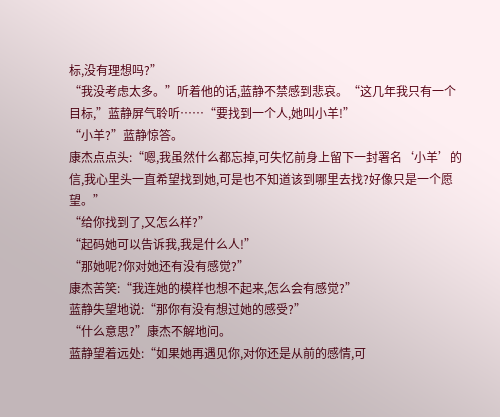标,没有理想吗?”
“我没考虑太多。”听着他的话,蓝静不禁感到悲哀。“这几年我只有一个目标,”蓝静屏气聆听……“要找到一个人,她叫小羊!”
“小羊?”蓝静惊答。
康杰点点头:“嗯,我虽然什么都忘掉,可失忆前身上留下一封署名‘小羊’的信,我心里头一直希望找到她,可是也不知道该到哪里去找?好像只是一个愿望。”
“给你找到了,又怎么样?”
“起码她可以告诉我,我是什么人!”
“那她呢?你对她还有没有感觉?”
康杰苦笑:“我连她的模样也想不起来,怎么会有感觉?”
蓝静失望地说:“那你有没有想过她的感受?”
“什么意思?”康杰不解地问。
蓝静望着远处:“如果她再遇见你,对你还是从前的感情,可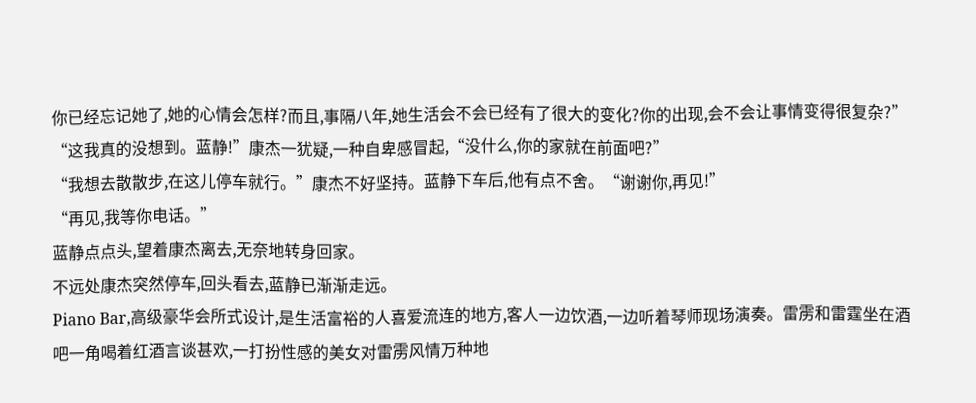你已经忘记她了,她的心情会怎样?而且,事隔八年,她生活会不会已经有了很大的变化?你的出现,会不会让事情变得很复杂?”
“这我真的没想到。蓝静!”康杰一犹疑,一种自卑感冒起,“没什么,你的家就在前面吧?”
“我想去散散步,在这儿停车就行。”康杰不好坚持。蓝静下车后,他有点不舍。“谢谢你,再见!”
“再见,我等你电话。”
蓝静点点头,望着康杰离去,无奈地转身回家。
不远处康杰突然停车,回头看去,蓝静已渐渐走远。
Piano Bar,高级豪华会所式设计,是生活富裕的人喜爱流连的地方,客人一边饮酒,一边听着琴师现场演奏。雷雳和雷霆坐在酒吧一角喝着红酒言谈甚欢,一打扮性感的美女对雷雳风情万种地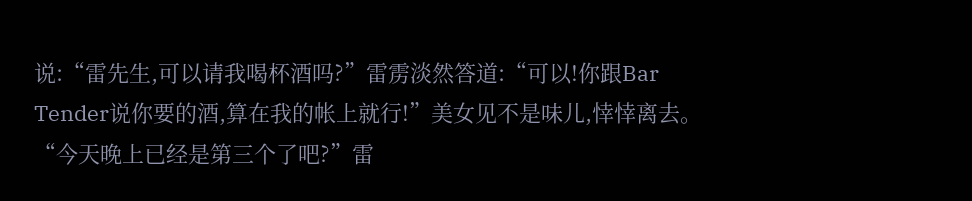说:“雷先生,可以请我喝杯酒吗?”雷雳淡然答道:“可以!你跟Bar Tender说你要的酒,算在我的帐上就行!”美女见不是味儿,悻悻离去。
“今天晚上已经是第三个了吧?”雷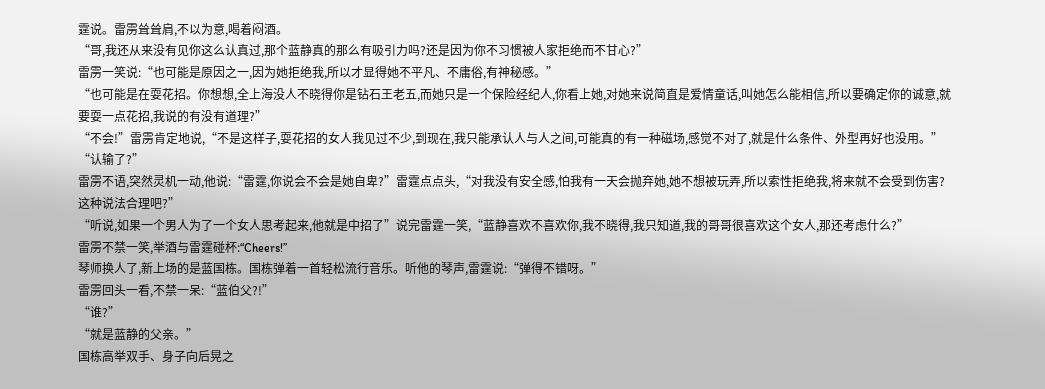霆说。雷雳耸耸肩,不以为意,喝着闷酒。
“哥,我还从来没有见你这么认真过,那个蓝静真的那么有吸引力吗?还是因为你不习惯被人家拒绝而不甘心?”
雷雳一笑说:“也可能是原因之一,因为她拒绝我,所以才显得她不平凡、不庸俗,有神秘感。”
“也可能是在耍花招。你想想,全上海没人不晓得你是钻石王老五,而她只是一个保险经纪人,你看上她,对她来说简直是爱情童话,叫她怎么能相信,所以要确定你的诚意,就要耍一点花招,我说的有没有道理?”
“不会!”雷雳肯定地说,“不是这样子,耍花招的女人我见过不少,到现在,我只能承认人与人之间,可能真的有一种磁场,感觉不对了,就是什么条件、外型再好也没用。”
“认输了?”
雷雳不语,突然灵机一动,他说:“雷霆,你说会不会是她自卑?”雷霆点点头,“对我没有安全感,怕我有一天会抛弃她,她不想被玩弄,所以索性拒绝我,将来就不会受到伤害?这种说法合理吧?”
“听说,如果一个男人为了一个女人思考起来,他就是中招了”说完雷霆一笑,“蓝静喜欢不喜欢你,我不晓得,我只知道,我的哥哥很喜欢这个女人,那还考虑什么?”
雷雳不禁一笑,举酒与雷霆碰杯:“Cheers!”
琴师换人了,新上场的是蓝国栋。国栋弹着一首轻松流行音乐。听他的琴声,雷霆说:“弹得不错呀。”
雷雳回头一看,不禁一呆:“蓝伯父?!”
“谁?”
“就是蓝静的父亲。”
国栋高举双手、身子向后晃之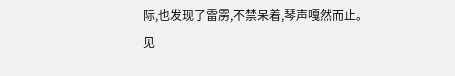际,也发现了雷雳,不禁呆着,琴声嘎然而止。
见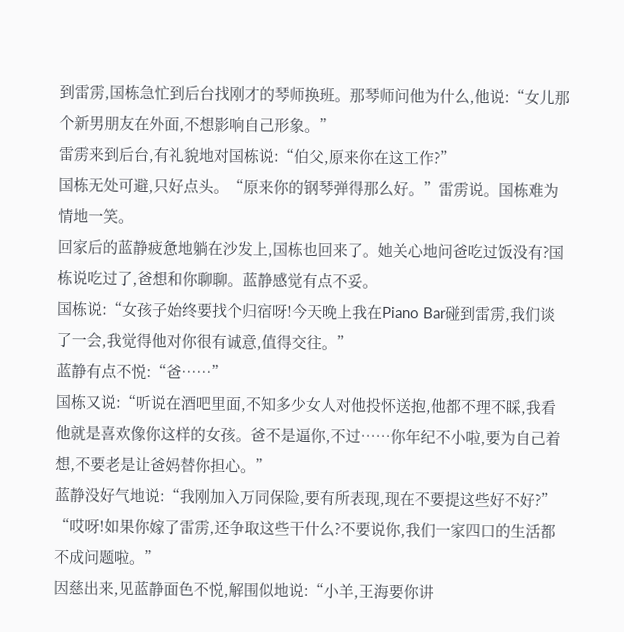到雷雳,国栋急忙到后台找刚才的琴师换班。那琴师问他为什么,他说:“女儿那个新男朋友在外面,不想影响自己形象。”
雷雳来到后台,有礼貌地对国栋说:“伯父,原来你在这工作?”
国栋无处可避,只好点头。“原来你的钢琴弹得那么好。”雷雳说。国栋难为情地一笑。
回家后的蓝静疲惫地躺在沙发上,国栋也回来了。她关心地问爸吃过饭没有?国栋说吃过了,爸想和你聊聊。蓝静感觉有点不妥。
国栋说:“女孩子始终要找个归宿呀!今天晚上我在Piano Bar碰到雷雳,我们谈了一会,我觉得他对你很有诚意,值得交往。”
蓝静有点不悦:“爸……”
国栋又说:“听说在酒吧里面,不知多少女人对他投怀送抱,他都不理不睬,我看他就是喜欢像你这样的女孩。爸不是逼你,不过……你年纪不小啦,要为自己着想,不要老是让爸妈替你担心。”
蓝静没好气地说:“我刚加入万同保险,要有所表现,现在不要提这些好不好?”
“哎呀!如果你嫁了雷雳,还争取这些干什么?不要说你,我们一家四口的生活都不成问题啦。”
因慈出来,见蓝静面色不悦,解围似地说:“小羊,王海要你讲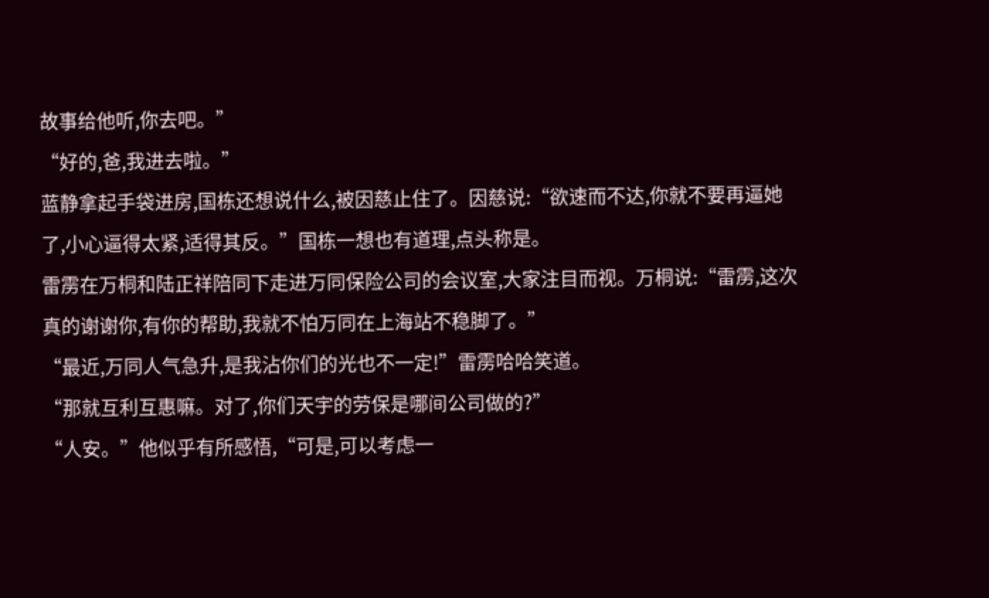故事给他听,你去吧。”
“好的,爸,我进去啦。”
蓝静拿起手袋进房,国栋还想说什么,被因慈止住了。因慈说:“欲速而不达,你就不要再逼她了,小心逼得太紧,适得其反。”国栋一想也有道理,点头称是。
雷雳在万桐和陆正祥陪同下走进万同保险公司的会议室,大家注目而视。万桐说:“雷雳,这次真的谢谢你,有你的帮助,我就不怕万同在上海站不稳脚了。”
“最近,万同人气急升,是我沾你们的光也不一定!”雷雳哈哈笑道。
“那就互利互惠嘛。对了,你们天宇的劳保是哪间公司做的?”
“人安。”他似乎有所感悟,“可是,可以考虑一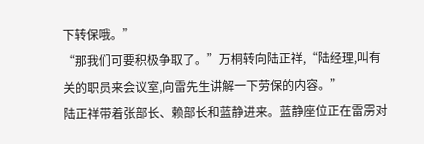下转保哦。”
“那我们可要积极争取了。”万桐转向陆正祥,“陆经理,叫有关的职员来会议室,向雷先生讲解一下劳保的内容。”
陆正祥带着张部长、赖部长和蓝静进来。蓝静座位正在雷雳对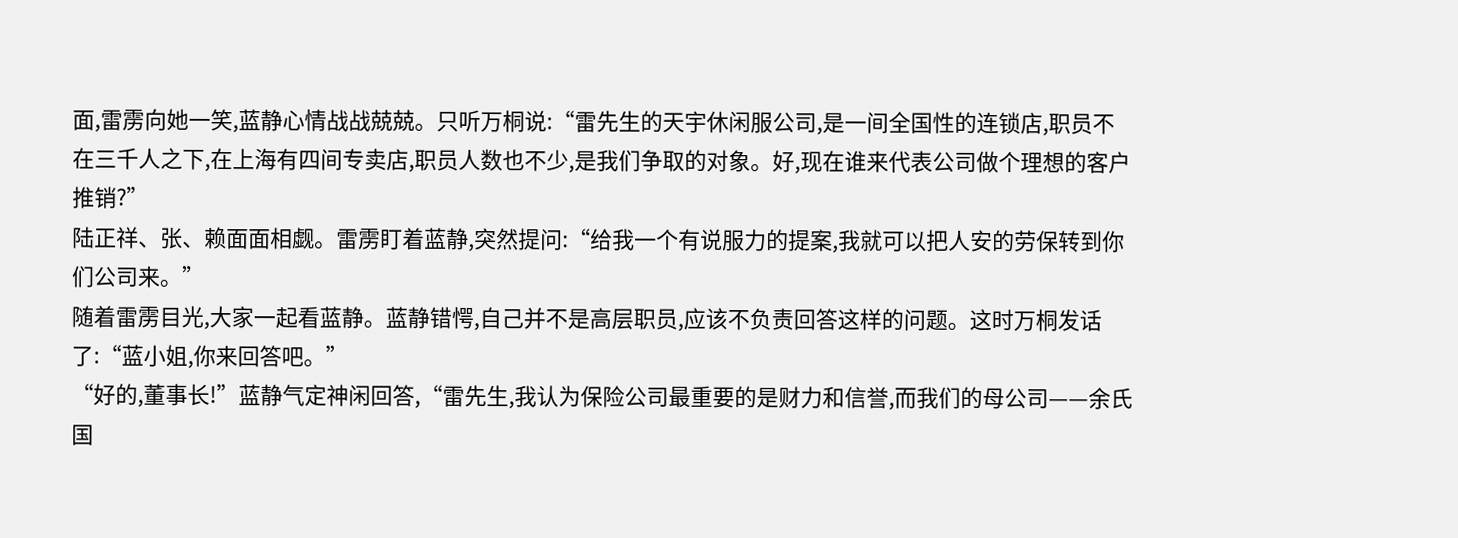面,雷雳向她一笑,蓝静心情战战兢兢。只听万桐说:“雷先生的天宇休闲服公司,是一间全国性的连锁店,职员不在三千人之下,在上海有四间专卖店,职员人数也不少,是我们争取的对象。好,现在谁来代表公司做个理想的客户推销?”
陆正祥、张、赖面面相觑。雷雳盯着蓝静,突然提问:“给我一个有说服力的提案,我就可以把人安的劳保转到你们公司来。”
随着雷雳目光,大家一起看蓝静。蓝静错愕,自己并不是高层职员,应该不负责回答这样的问题。这时万桐发话了:“蓝小姐,你来回答吧。”
“好的,董事长!”蓝静气定神闲回答,“雷先生,我认为保险公司最重要的是财力和信誉,而我们的母公司——余氏国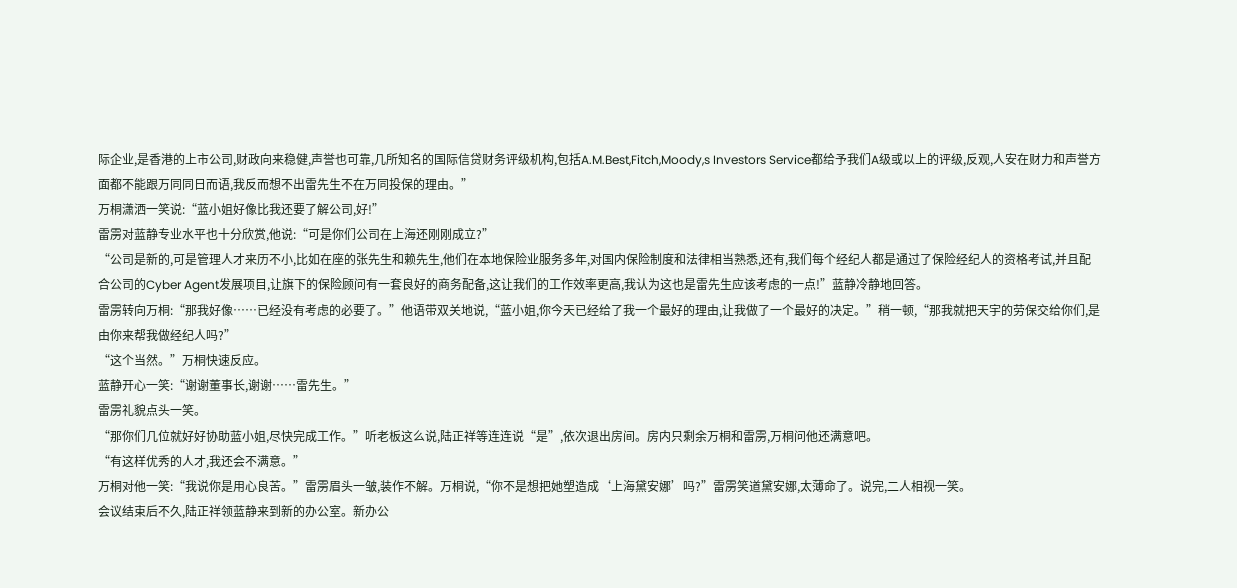际企业,是香港的上市公司,财政向来稳健,声誉也可靠,几所知名的国际信贷财务评级机构,包括A.M.Best,Fitch,Moody,s Investors Service都给予我们A级或以上的评级,反观,人安在财力和声誉方面都不能跟万同同日而语,我反而想不出雷先生不在万同投保的理由。”
万桐潇洒一笑说:“蓝小姐好像比我还要了解公司,好!”
雷雳对蓝静专业水平也十分欣赏,他说:“可是你们公司在上海还刚刚成立?”
“公司是新的,可是管理人才来历不小,比如在座的张先生和赖先生,他们在本地保险业服务多年,对国内保险制度和法律相当熟悉,还有,我们每个经纪人都是通过了保险经纪人的资格考试,并且配合公司的Cyber Agent发展项目,让旗下的保险顾问有一套良好的商务配备,这让我们的工作效率更高,我认为这也是雷先生应该考虑的一点!”蓝静冷静地回答。
雷雳转向万桐:“那我好像……已经没有考虑的必要了。”他语带双关地说,“蓝小姐,你今天已经给了我一个最好的理由,让我做了一个最好的决定。”稍一顿,“那我就把天宇的劳保交给你们,是由你来帮我做经纪人吗?”
“这个当然。”万桐快速反应。
蓝静开心一笑:“谢谢董事长,谢谢……雷先生。”
雷雳礼貌点头一笑。
“那你们几位就好好协助蓝小姐,尽快完成工作。”听老板这么说,陆正祥等连连说“是”,依次退出房间。房内只剩余万桐和雷雳,万桐问他还满意吧。
“有这样优秀的人才,我还会不满意。”
万桐对他一笑:“我说你是用心良苦。”雷雳眉头一皱,装作不解。万桐说,“你不是想把她塑造成‘上海黛安娜’吗?”雷雳笑道黛安娜,太薄命了。说完,二人相视一笑。
会议结束后不久,陆正祥领蓝静来到新的办公室。新办公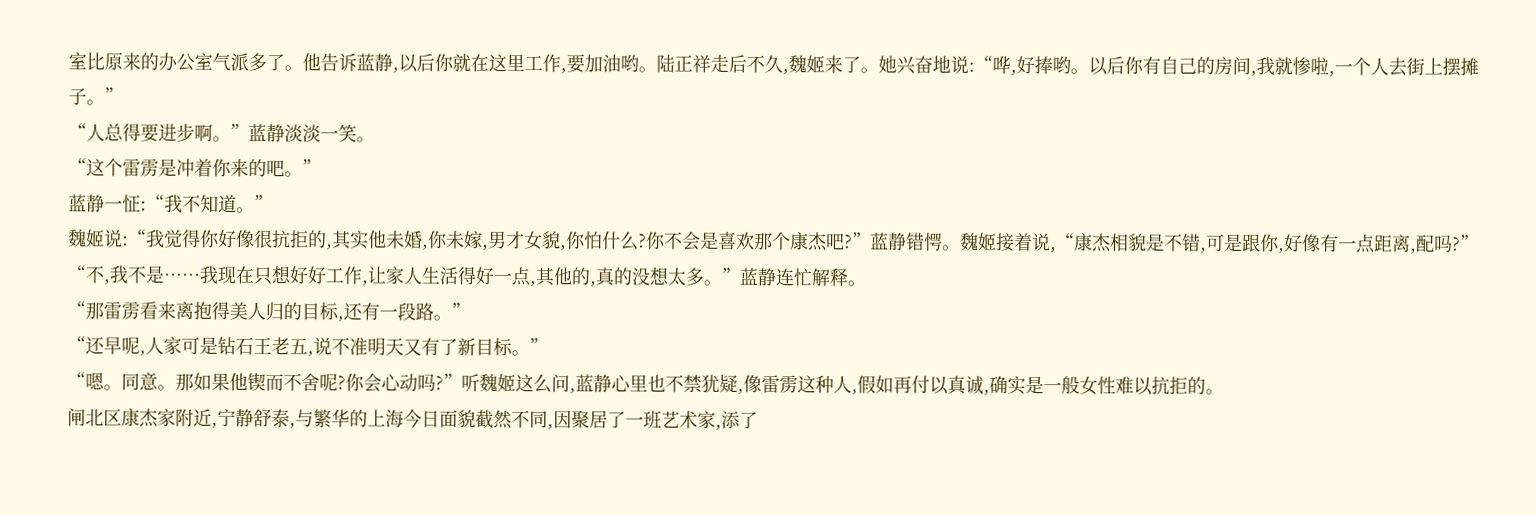室比原来的办公室气派多了。他告诉蓝静,以后你就在这里工作,要加油哟。陆正祥走后不久,魏姬来了。她兴奋地说:“哗,好捧哟。以后你有自己的房间,我就惨啦,一个人去街上摆摊子。”
“人总得要进步啊。”蓝静淡淡一笑。
“这个雷雳是冲着你来的吧。”
蓝静一怔:“我不知道。”
魏姬说:“我觉得你好像很抗拒的,其实他未婚,你未嫁,男才女貌,你怕什么?你不会是喜欢那个康杰吧?”蓝静错愕。魏姬接着说,“康杰相貌是不错,可是跟你,好像有一点距离,配吗?”
“不,我不是……我现在只想好好工作,让家人生活得好一点,其他的,真的没想太多。”蓝静连忙解释。
“那雷雳看来离抱得美人归的目标,还有一段路。”
“还早呢,人家可是钻石王老五,说不准明天又有了新目标。”
“嗯。同意。那如果他锲而不舍呢?你会心动吗?”听魏姬这么问,蓝静心里也不禁犹疑,像雷雳这种人,假如再付以真诚,确实是一般女性难以抗拒的。
闸北区康杰家附近,宁静舒泰,与繁华的上海今日面貌截然不同,因聚居了一班艺术家,添了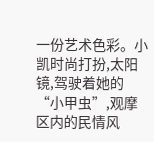一份艺术色彩。小凯时尚打扮,太阳镜,驾驶着她的“小甲虫”,观摩区内的民情风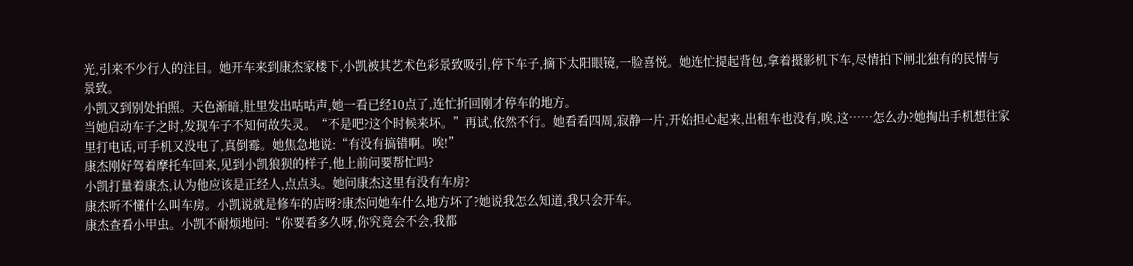光,引来不少行人的注目。她开车来到康杰家楼下,小凯被其艺术色彩景致吸引,停下车子,摘下太阳眼镜,一脸喜悦。她连忙提起背包,拿着摄影机下车,尽情拍下闸北独有的民情与景致。
小凯又到别处拍照。天色渐暗,肚里发出咕咕声,她一看已经10点了,连忙折回刚才停车的地方。
当她启动车子之时,发现车子不知何故失灵。“不是吧?这个时候来坏。”再试,依然不行。她看看四周,寂静一片,开始担心起来,出租车也没有,唉,这……怎么办?她掏出手机想往家里打电话,可手机又没电了,真倒霉。她焦急地说:“有没有搞错啊。唉!”
康杰刚好驾着摩托车回来,见到小凯狼狈的样子,他上前问要帮忙吗?
小凯打量着康杰,认为他应该是正经人,点点头。她问康杰这里有没有车房?
康杰听不懂什么叫车房。小凯说就是修车的店呀?康杰问她车什么地方坏了?她说我怎么知道,我只会开车。
康杰查看小甲虫。小凯不耐烦地问:“你要看多久呀,你究竟会不会,我都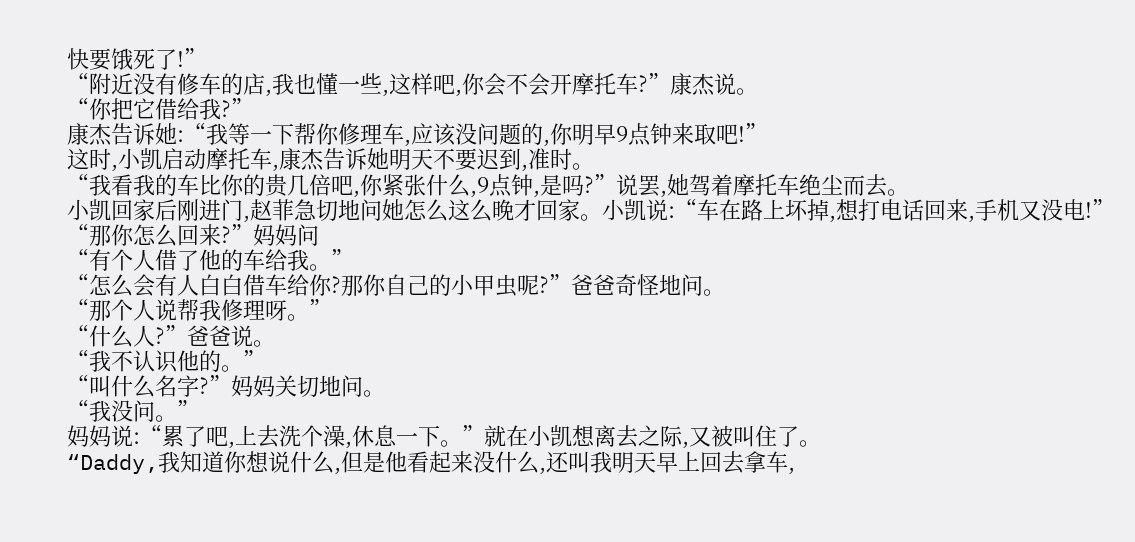快要饿死了!”
“附近没有修车的店,我也懂一些,这样吧,你会不会开摩托车?”康杰说。
“你把它借给我?”
康杰告诉她:“我等一下帮你修理车,应该没问题的,你明早9点钟来取吧!”
这时,小凯启动摩托车,康杰告诉她明天不要迟到,准时。
“我看我的车比你的贵几倍吧,你紧张什么,9点钟,是吗?”说罢,她驾着摩托车绝尘而去。
小凯回家后刚进门,赵菲急切地问她怎么这么晚才回家。小凯说:“车在路上坏掉,想打电话回来,手机又没电!”
“那你怎么回来?”妈妈问
“有个人借了他的车给我。”
“怎么会有人白白借车给你?那你自己的小甲虫呢?”爸爸奇怪地问。
“那个人说帮我修理呀。”
“什么人?”爸爸说。
“我不认识他的。”
“叫什么名字?”妈妈关切地问。
“我没问。”
妈妈说:“累了吧,上去洗个澡,休息一下。”就在小凯想离去之际,又被叫住了。
“Daddy,我知道你想说什么,但是他看起来没什么,还叫我明天早上回去拿车,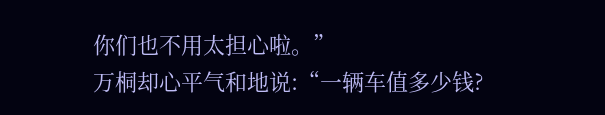你们也不用太担心啦。”
万桐却心平气和地说:“一辆车值多少钱?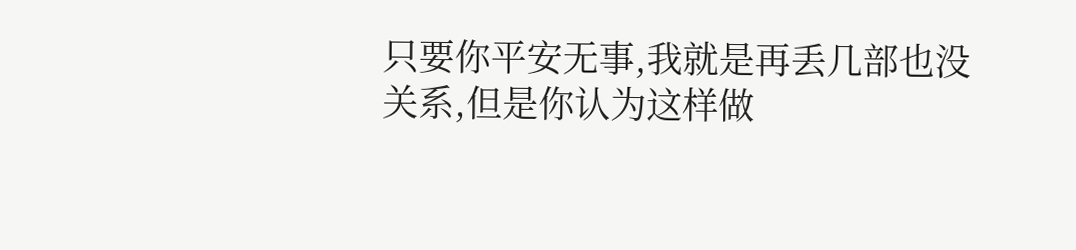只要你平安无事,我就是再丢几部也没关系,但是你认为这样做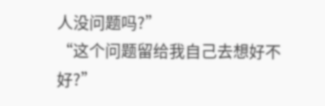人没问题吗?”
“这个问题留给我自己去想好不好?”